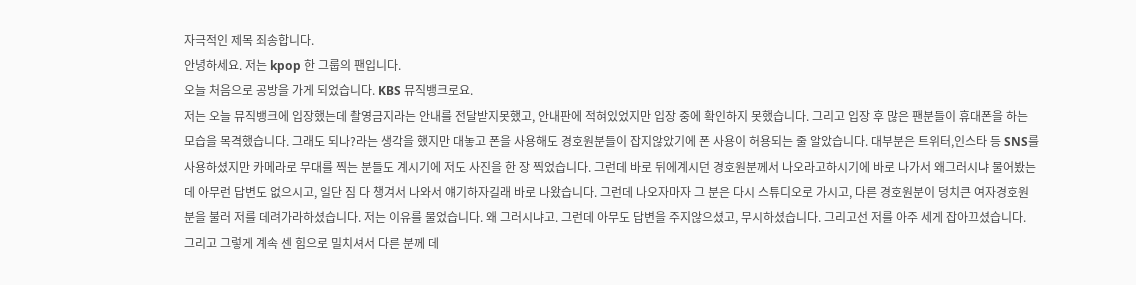자극적인 제목 죄송합니다.
안녕하세요. 저는 kpop 한 그룹의 팬입니다.
오늘 처음으로 공방을 가게 되었습니다. KBS 뮤직뱅크로요.
저는 오늘 뮤직뱅크에 입장했는데 촬영금지라는 안내를 전달받지못했고, 안내판에 적혀있었지만 입장 중에 확인하지 못했습니다. 그리고 입장 후 많은 팬분들이 휴대폰을 하는 모습을 목격했습니다. 그래도 되나?라는 생각을 했지만 대놓고 폰을 사용해도 경호원분들이 잡지않았기에 폰 사용이 허용되는 줄 알았습니다. 대부분은 트위터,인스타 등 SNS를 사용하셨지만 카메라로 무대를 찍는 분들도 계시기에 저도 사진을 한 장 찍었습니다. 그런데 바로 뒤에계시던 경호원분께서 나오라고하시기에 바로 나가서 왜그러시냐 물어봤는데 아무런 답변도 없으시고, 일단 짐 다 챙겨서 나와서 얘기하자길래 바로 나왔습니다. 그런데 나오자마자 그 분은 다시 스튜디오로 가시고, 다른 경호원분이 덩치큰 여자경호원분을 불러 저를 데려가라하셨습니다. 저는 이유를 물었습니다. 왜 그러시냐고. 그런데 아무도 답변을 주지않으셨고, 무시하셨습니다. 그리고선 저를 아주 세게 잡아끄셨습니다. 그리고 그렇게 계속 센 힘으로 밀치셔서 다른 분께 데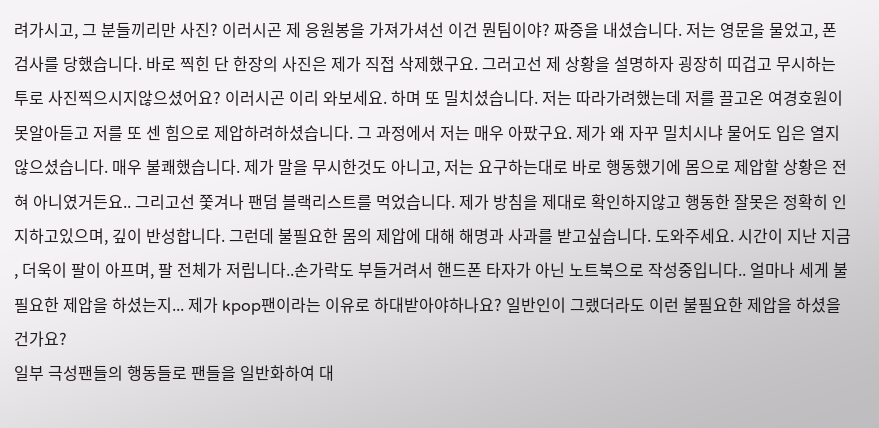려가시고, 그 분들끼리만 사진? 이러시곤 제 응원봉을 가져가셔선 이건 뭔팀이야? 짜증을 내셨습니다. 저는 영문을 물었고, 폰 검사를 당했습니다. 바로 찍힌 단 한장의 사진은 제가 직접 삭제했구요. 그러고선 제 상황을 설명하자 굉장히 띠겁고 무시하는 투로 사진찍으시지않으셨어요? 이러시곤 이리 와보세요. 하며 또 밀치셨습니다. 저는 따라가려했는데 저를 끌고온 여경호원이 못알아듣고 저를 또 센 힘으로 제압하려하셨습니다. 그 과정에서 저는 매우 아팠구요. 제가 왜 자꾸 밀치시냐 물어도 입은 열지않으셨습니다. 매우 불쾌했습니다. 제가 말을 무시한것도 아니고, 저는 요구하는대로 바로 행동했기에 몸으로 제압할 상황은 전혀 아니였거든요.. 그리고선 쫓겨나 팬덤 블랙리스트를 먹었습니다. 제가 방침을 제대로 확인하지않고 행동한 잘못은 정확히 인지하고있으며, 깊이 반성합니다. 그런데 불필요한 몸의 제압에 대해 해명과 사과를 받고싶습니다. 도와주세요. 시간이 지난 지금 , 더욱이 팔이 아프며, 팔 전체가 저립니다..손가락도 부들거려서 핸드폰 타자가 아닌 노트북으로 작성중입니다.. 얼마나 세게 불필요한 제압을 하셨는지... 제가 kpop팬이라는 이유로 하대받아야하나요? 일반인이 그랬더라도 이런 불필요한 제압을 하셨을건가요?
일부 극성팬들의 행동들로 팬들을 일반화하여 대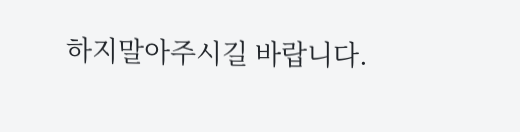하지말아주시길 바랍니다.